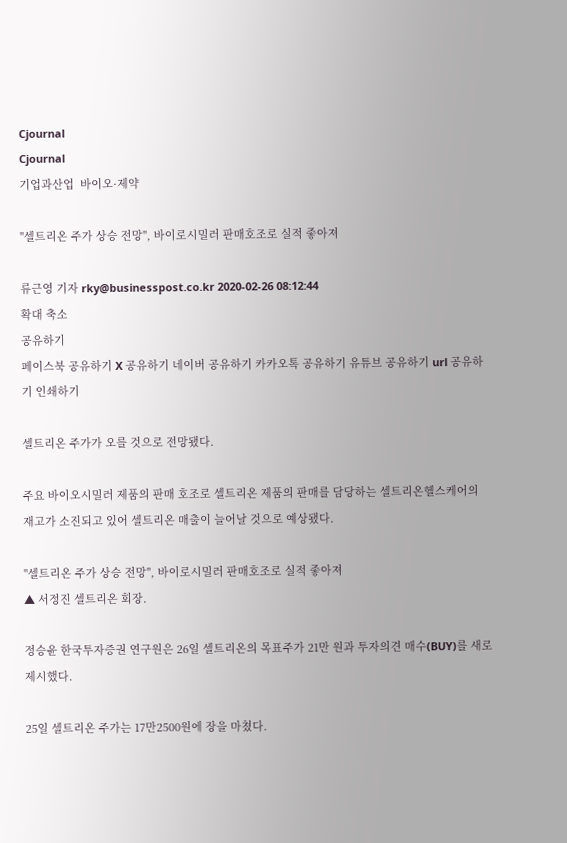Cjournal
Cjournal
기업과산업  바이오·제약

"셀트리온 주가 상승 전망", 바이로시밀러 판매호조로 실적 좋아져

류근영 기자 rky@businesspost.co.kr 2020-02-26 08:12:44
확대 축소
공유하기
페이스북 공유하기 X 공유하기 네이버 공유하기 카카오톡 공유하기 유튜브 공유하기 url 공유하기 인쇄하기

셀트리온 주가가 오를 것으로 전망됐다.

주요 바이오시밀러 제품의 판매 호조로 셀트리온 제품의 판매를 담당하는 셀트리온헬스케어의 재고가 소진되고 있어 셀트리온 매출이 늘어날 것으로 예상됐다.

"셀트리온 주가 상승 전망", 바이로시밀러 판매호조로 실적 좋아져
▲ 서정진 셀트리온 회장.

정승윤 한국투자증권 연구원은 26일 셀트리온의 목표주가 21만 원과 투자의견 매수(BUY)를 새로 제시했다.

25일 셀트리온 주가는 17만2500원에 장을 마쳤다.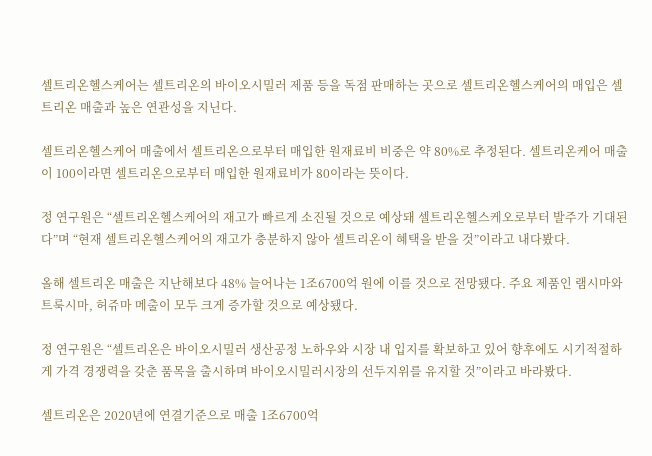셀트리온헬스케어는 셀트리온의 바이오시밀러 제품 등을 독점 판매하는 곳으로 셀트리온헬스케어의 매입은 셀트리온 매출과 높은 연관성을 지닌다.

셀트리온헬스케어 매출에서 셀트리온으로부터 매입한 원재료비 비중은 약 80%로 추정된다. 셀트리온케어 매출이 100이라면 셀트리온으로부터 매입한 원재료비가 80이라는 뜻이다.

정 연구원은 “셀트리온헬스케어의 재고가 빠르게 소진될 것으로 예상돼 셀트리온헬스케오로부터 발주가 기대된다”며 “현재 셀트리온헬스케어의 재고가 충분하지 않아 셀트리온이 혜택을 받을 것”이라고 내다봤다.

올해 셀트리온 매출은 지난해보다 48% 늘어나는 1조6700억 원에 이를 것으로 전망됐다. 주요 제품인 램시마와 트룩시마, 허쥬마 메출이 모두 크게 증가할 것으로 예상됐다.

정 연구원은 “셀트리온은 바이오시밀러 생산공정 노하우와 시장 내 입지를 확보하고 있어 향후에도 시기적절하게 가격 경쟁력을 갖춘 품목을 출시하며 바이오시밀러시장의 선두지위를 유지할 것”이라고 바라봤다.

셀트리온은 2020년에 연결기준으로 매출 1조6700억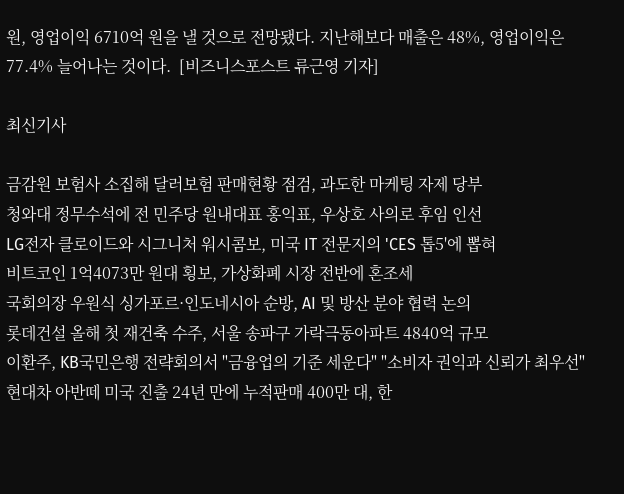원, 영업이익 6710억 원을 낼 것으로 전망됐다. 지난해보다 매출은 48%, 영업이익은 77.4% 늘어나는 것이다.  [비즈니스포스트 류근영 기자]

최신기사

금감원 보험사 소집해 달러보험 판매현황 점검, 과도한 마케팅 자제 당부
청와대 정무수석에 전 민주당 원내대표 홍익표, 우상호 사의로 후임 인선
LG전자 클로이드와 시그니처 워시콤보, 미국 IT 전문지의 'CES 톱5'에 뽑혀
비트코인 1억4073만 원대 횡보, 가상화폐 시장 전반에 혼조세
국회의장 우원식 싱가포르·인도네시아 순방, AI 및 방산 분야 협력 논의
롯데건설 올해 첫 재건축 수주, 서울 송파구 가락극동아파트 4840억 규모
이환주, KB국민은행 전략회의서 "금융업의 기준 세운다" "소비자 권익과 신뢰가 최우선"
현대차 아반떼 미국 진출 24년 만에 누적판매 400만 대, 한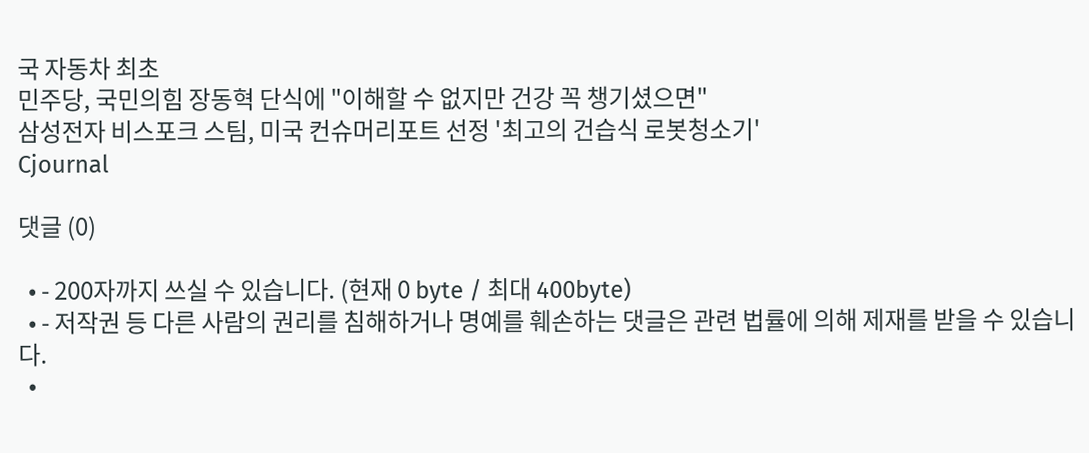국 자동차 최초
민주당, 국민의힘 장동혁 단식에 "이해할 수 없지만 건강 꼭 챙기셨으면"
삼성전자 비스포크 스팀, 미국 컨슈머리포트 선정 '최고의 건습식 로봇청소기'
Cjournal

댓글 (0)

  • - 200자까지 쓰실 수 있습니다. (현재 0 byte / 최대 400byte)
  • - 저작권 등 다른 사람의 권리를 침해하거나 명예를 훼손하는 댓글은 관련 법률에 의해 제재를 받을 수 있습니다.
  •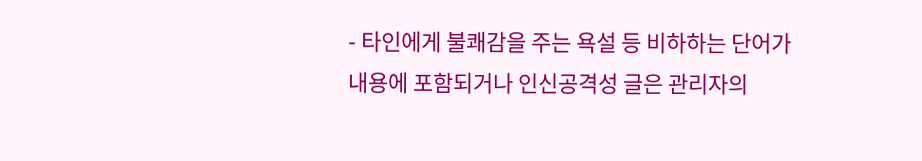- 타인에게 불쾌감을 주는 욕설 등 비하하는 단어가 내용에 포함되거나 인신공격성 글은 관리자의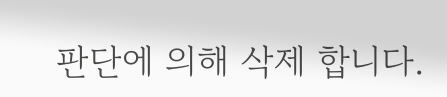판단에 의해 삭제 합니다.